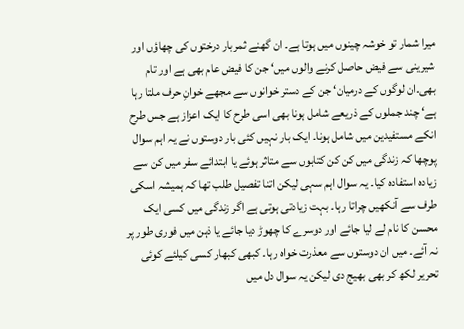میرا شمار تو خوشہ چینوں میں ہوتا ہے۔ ان گھنے ثمربار درختوں کی چھاؤں اور شیرینی سے فیض حاصل کرنے والوں میں‘ جن کا فیض عام بھی ہے اور تام بھی۔ان لوگوں کے درمیان‘ جن کے دستر خوانوں سے مجھے خوانِ حرف ملتا رہا ہے‘ چند جملوں کے ذریعے شامل ہونا بھی اسی طرح کا ایک اعزاز ہے جس طرح انکے مستفیدین میں شامل ہونا۔ ایک بار نہیں کئی بار دوستوں نے یہ اہم سوال پوچھا کہ زندگی میں کن کن کتابوں سے متاثر ہوئے یا ابتدائے سفر میں کن سے زیادہ استفادہ کیا۔ یہ سوال اہم سہی لیکن اتنا تفصیل طلب تھا کہ ہمیشہ اسکی طرف سے آنکھیں چراتا رہا۔ بہت زیادتی ہوتی ہے اگر زندگی میں کسی ایک محسن کا نام لے لیا جائے اور دوسرے کا چھوڑ دیا جائے یا ذہن میں فوری طور پر نہ آئے۔ میں ان دوستوں سے معذرت خواہ رہا۔ کبھی کبھار کسی کیلئے کوئی تحریر لکھ کر بھی بھیج دی لیکن یہ سوال دل میں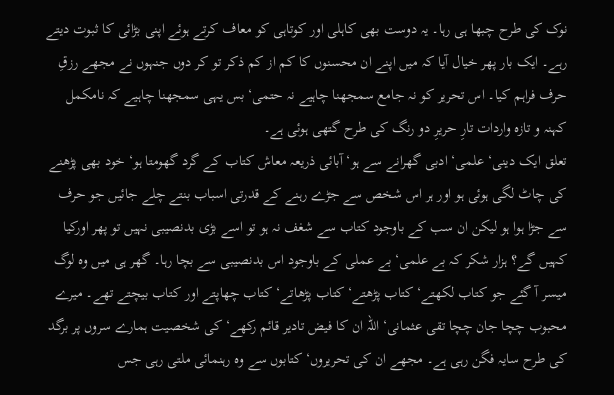نوک کی طرح چبھا ہی رہا۔ یہ دوست بھی کاہلی اور کوتاہی کو معاف کرتے ہوئے اپنی بڑائی کا ثبوت دیتے رہے۔ ایک بار پھر خیال آیا کہ میں اپنے ان محسنوں کا کم از کم ذکر تو کر دوں جنہوں نے مجھے رزقِ حرف فراہم کیا۔ اس تحریر کو نہ جامع سمجھنا چاہیے نہ حتمی‘ بس یہی سمجھنا چاہیے کہ نامکمل کہنہ و تازہ واردات تارِ حریرِ دو رنگ کی طرح گتھی ہوئی ہے۔
تعلق ایک دینی‘ علمی‘ ادبی گھرانے سے ہو‘ آبائی ذریعہ معاش کتاب کے گرد گھومتا ہو‘ خود بھی پڑھنے کی چاٹ لگی ہوئی ہو اور ہر اس شخص سے جڑے رہنے کے قدرتی اسباب بنتے چلے جائیں جو حرف سے جڑا ہوا ہو لیکن ان سب کے باوجود کتاب سے شغف نہ ہو تو اسے بڑی بدنصیبی نہیں تو پھر اورکیا کہیں گے؟ ہزار شکر کہ بے علمی‘ بے عملی کے باوجود اس بدنصیبی سے بچا رہا۔ گھر ہی میں وہ لوگ میسر آ گئے جو کتاب لکھتے‘ کتاب پڑھتے‘ کتاب پڑھاتے‘ کتاب چھاپتے اور کتاب بیچتے تھے۔ میرے محبوب چچا جان چچا تقی عثمانی‘ اللہ ان کا فیض تادیر قائم رکھے‘ کی شخصیت ہمارے سروں پر برگد کی طرح سایہ فگن رہی ہے۔ مجھے ان کی تحریروں‘ کتابوں سے وہ رہنمائی ملتی رہی جس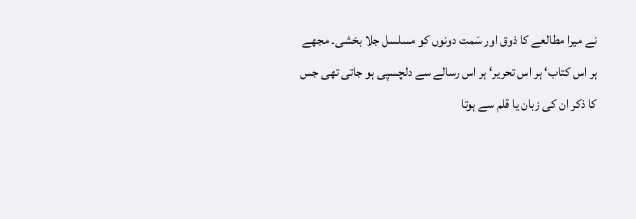نے میرا مطالعے کا ذوق اور سَمت دونوں کو مسلسل جلا بخشی۔ مجھے ہر اس کتاب‘ ہر اس تحریر‘ ہر اس رسالے سے دلچسپی ہو جاتی تھی جس کا ذکر ان کی زبان یا قلم سے ہوتا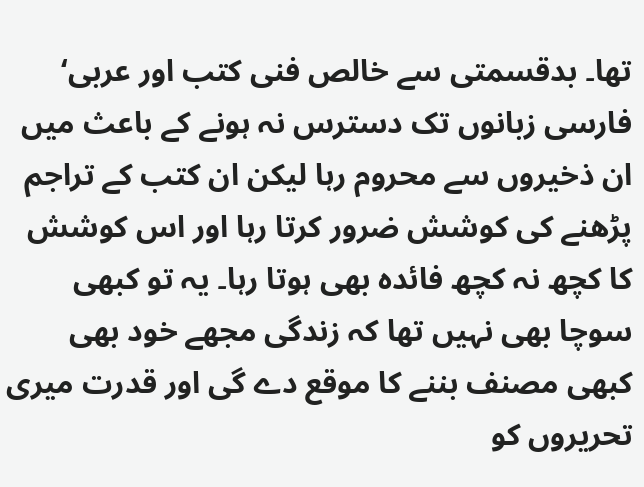تھا۔ بدقسمتی سے خالص فنی کتب اور عربی‘ فارسی زبانوں تک دسترس نہ ہونے کے باعث میں ان ذخیروں سے محروم رہا لیکن ان کتب کے تراجم پڑھنے کی کوشش ضرور کرتا رہا اور اس کوشش کا کچھ نہ کچھ فائدہ بھی ہوتا رہا۔ یہ تو کبھی سوچا بھی نہیں تھا کہ زندگی مجھے خود بھی کبھی مصنف بننے کا موقع دے گی اور قدرت میری تحریروں کو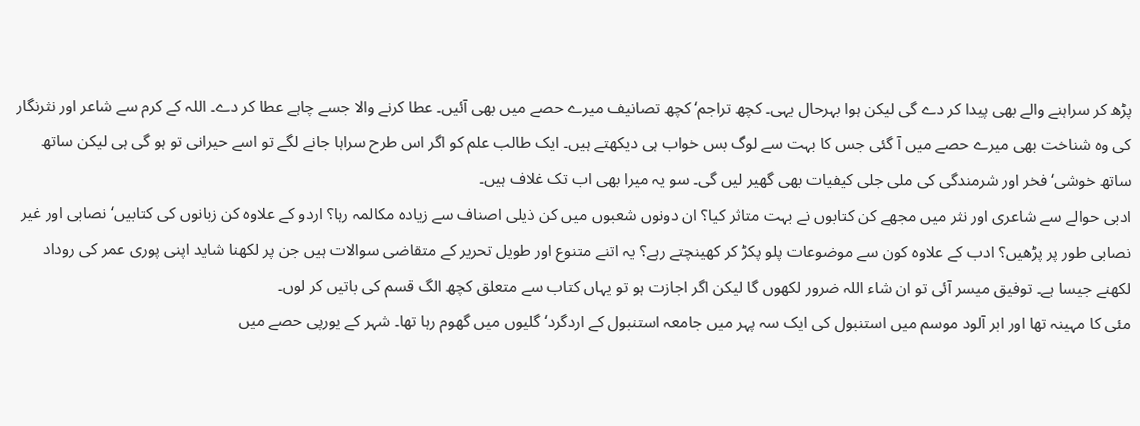پڑھ کر سراہنے والے بھی پیدا کر دے گی لیکن ہوا بہرحال یہی۔ کچھ تراجم‘ کچھ تصانیف میرے حصے میں بھی آئیں۔ عطا کرنے والا جسے چاہے عطا کر دے۔ اللہ کے کرم سے شاعر اور نثرنگار کی وہ شناخت بھی میرے حصے میں آ گئی جس کا بہت سے لوگ بس خواب ہی دیکھتے ہیں۔ ایک طالب علم کو اگر اس طرح سراہا جانے لگے تو اسے حیرانی تو ہو گی ہی لیکن ساتھ ساتھ خوشی‘ فخر اور شرمندگی کی ملی جلی کیفیات بھی گھیر لیں گی۔ سو یہ میرا بھی اب تک غلاف ہیں۔
ادبی حوالے سے شاعری اور نثر میں مجھے کن کتابوں نے بہت متاثر کیا؟ ان دونوں شعبوں میں کن ذیلی اصناف سے زیادہ مکالمہ رہا؟ اردو کے علاوہ کن زبانوں کی کتابیں‘ نصابی اور غیر نصابی طور پر پڑھیں؟ ادب کے علاوہ کون سے موضوعات پلو پکڑ کر کھینچتے رہے؟ یہ اتنے متنوع اور طویل تحریر کے متقاضی سوالات ہیں جن پر لکھنا شاید اپنی پوری عمر کی روداد لکھنے جیسا ہے۔ توفیق میسر آئی تو ان شاء اللہ ضرور لکھوں گا لیکن اگر اجازت ہو تو یہاں کتاب سے متعلق کچھ الگ قسم کی باتیں کر لوں۔
مئی کا مہینہ تھا اور ابر آلود موسم میں استنبول کی ایک سہ پہر میں جامعہ استنبول کے اردگرد‘ گلیوں میں گھوم رہا تھا۔ شہر کے یورپی حصے میں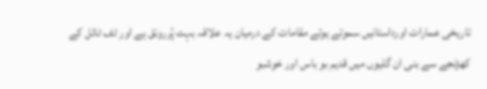تاریخی عمارات اورداستانیں سموئے ہوئے مقامات کے درمیان یہ علاقہ بہت پُررونق ہے اور ٹف ٹائل کے کھڑنجے سے بنی ان گلیوں میں قدیم بو باس اور خوشبو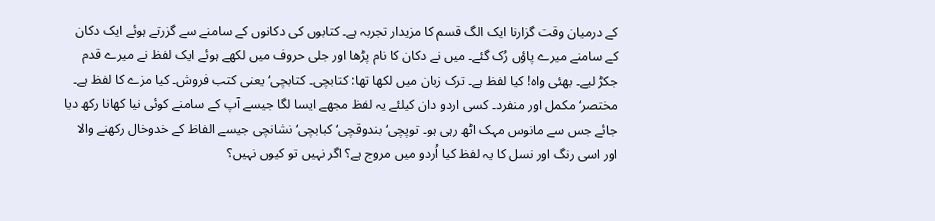کے درمیان وقت گزارنا ایک الگ قسم کا مزیدار تجربہ ہے۔ کتابوں کی دکانوں کے سامنے سے گزرتے ہوئے ایک دکان کے سامنے میرے پاؤں رُک گئے۔ میں نے دکان کا نام پڑھا اور جلی حروف میں لکھے ہوئے ایک لفظ نے میرے قدم جکڑ لیے۔ بھئی واہ! کیا لفظ ہے۔ ترک زبان میں لکھا تھا: کتابچی۔ کتابچی‘ یعنی کتب فروش۔ کیا مزے کا لفظ ہے۔ مختصر‘ مکمل اور منفرد۔ کسی اردو دان کیلئے یہ لفظ مجھے ایسا لگا جیسے آپ کے سامنے کوئی نیا کھانا رکھ دیا جائے جس سے مانوس مہک اٹھ رہی ہو۔ توپچی‘ بندوقچی‘ کبابچی‘ نشانچی جیسے الفاظ کے خدوخال رکھنے والا اور اسی رنگ اور نسل کا یہ لفظ کیا اُردو میں مروج ہے؟ اگر نہیں تو کیوں نہیں؟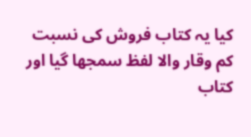کیا یہ کتاب فروش کی نسبت کم وقار والا لفظ سمجھا گیا اور کتاب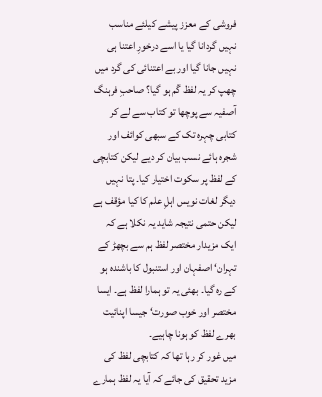فروشی کے معزز پیشے کیلئے مناسب نہیں گردانا گیا یا اسے درخورِ اعتنا ہی نہیں جانا گیا اور بے اعتنائی کی گرد میں چھپ کر یہ لفظ گْم ہو گیا؟ صاحبِ فرہنگ آصفیہ سے پوچھا تو کتاب سے لے کر کتابی چہرہ تک کے سبھی کوائف اور شجرہ ہائے نسب بیان کر دیے لیکن کتابچی کے لفظ پر سکوت اختیار کیا۔ پتا نہیں دیگر لغات نویس اہلِ علم کا کیا مؤقف ہے لیکن حتمی نتیجہ شاید یہ نکلا ہے کہ ایک مزیدار مختصر لفظ ہم سے بچھڑ کے تہران‘ اصفہان اور استنبول کا باشندہ ہو کے رہ گیا۔ بھئی یہ تو ہمارا لفظ ہے۔ ایسا مختصر اور خوب صورت‘ جیسا اپنائیت بھرے لفظ کو ہونا چاہیے۔
میں غور کر رہا تھا کہ کتابچی لفظ کی مزید تحقیق کی جائے کہ آیا یہ لفظ ہمارے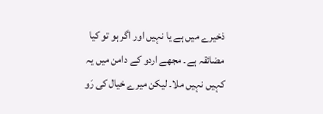ذخیرے میں ہے یا نہیں اور اگر ہو تو کیا مضائقہ ہے۔ مجھے اردو کے دامن میں یہ کہیں نہیں ملا۔ لیکن میرے خیال کی رَو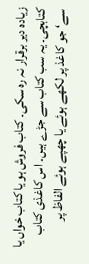زیادہ دیر برقرار نہ رہ سکی۔ کتاب فروش ہو یا کتاب خواں یا کتابچی۔ یہ سب کتاب سے جڑے ہیں۔ اس کاغذی کتاب سے‘ جو کاغذ پر لکھے ہوئے یا چھپے ہوئے الفاظ پر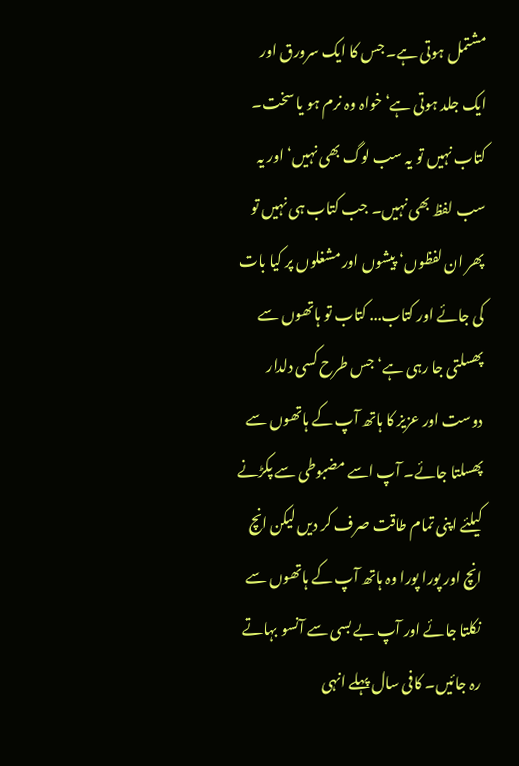مشتمل ہوتی ہے۔ جس کا ایک سرورق اور ایک جلد ہوتی ہے‘ خواہ وہ نرم ہو یا سخت۔ کتاب نہیں تو یہ سب لوگ بھی نہیں‘ اور یہ سب لفظ بھی نہیں۔ جب کتاب ہی نہیں تو پھر ان لفظوں‘ پیشوں اور مشغلوں پر کیا بات کی جائے اور کتاب... کتاب تو ہاتھوں سے پھسلتی جا رہی ہے‘ جس طرح کسی دلدار دوست اور عزیز کا ہاتھ آپ کے ہاتھوں سے پھسلتا جائے۔ آپ اسے مضبوطی سے پکڑنے کیلئے اپنی تمام طاقت صرف کر دیں لیکن انچ انچ اور پورا پورا وہ ہاتھ آپ کے ہاتھوں سے نکلتا جائے اور آپ بے بسی سے آنسو بہاتے رہ جائیں۔ کافی سال پہلے انہی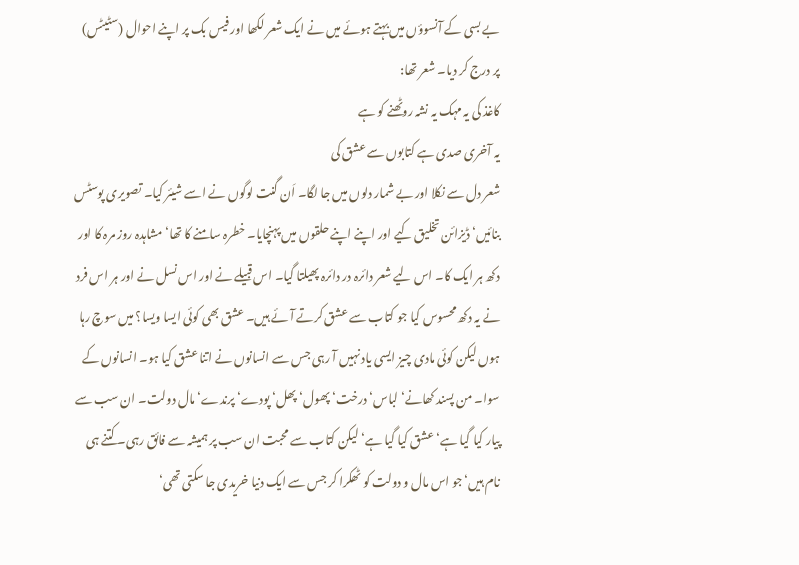بے بسی کے آنسوؤں میں بہتے ہوئے میں نے ایک شعر لکھا اور فیس بک پر اپنے احوال (سٹیٹس) پر درج کر دیا۔ شعر تھا:
کاغذ کی یہ مہک یہ نشہ روٹھنے کو ہے
یہ آخری صدی ہے کتابوں سے عشق کی
شعر دل سے نکلا اور بے شمار دلوں میں جا لگا۔ اَن گنت لوگوں نے اسے شیئر کیا۔ تصویری پوسٹس بنائیں‘ ڈیزائن تخلیق کیے اور اپنے اپنے حلقوں میں پہنچایا۔ خطرہ سامنے کا تھا‘ مشاہدہ روز مرہ کا اور دکھ ہر ایک کا۔ اس لیے شعر دائرہ در دائرہ پھیلتا گیا۔ اس قبیلے نے اور اس نسل نے اور ہر اس فرد نے یہ دکھ محسوس کیا جو کتاب سے عشق کرتے آئے ہیں۔ عشق بھی کوئی ایسا ویسا؟ میں سوچ رہا ہوں لیکن کوئی مادی چیز ایسی یاد نہیں آ رہی جس سے انسانوں نے اتنا عشق کیا ہو۔ انسانوں کے سوا۔ من پسند کھانے‘ لباس‘ درخت‘ پھول‘ پھل‘ پودے‘ پرندے‘ مال دولت۔ ان سب سے پیار کیا گیا ہے‘ عشق کیا گیا ہے‘ لیکن کتاب سے محبت ان سب پر ہمیشہ سے فائق رہی۔ کتنے ہی نام ہیں‘جو اس مال و دولت کو ٹھکرا کر جس سے ایک دنیا خریدی جا سکتی تھی‘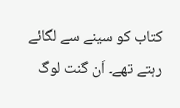کتاب کو سینے سے لگائے رہتے تھے۔ اَن گنت لوگ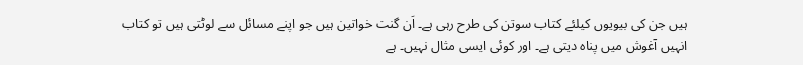ہیں جن کی بیویوں کیلئے کتاب سوتن کی طرح رہی ہے۔ اَن گنت خواتین ہیں جو اپنے مسائل سے لوٹتی ہیں تو کتاب انہیں آغوش میں پناہ دیتی ہے۔ اور کوئی ایسی مثال نہیں۔ ہے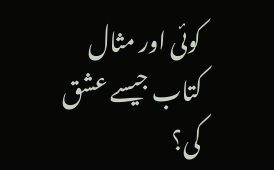کوئی اور مثال کتاب جیسے عشق کی؟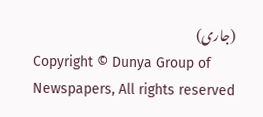(جاری)
Copyright © Dunya Group of Newspapers, All rights reserved